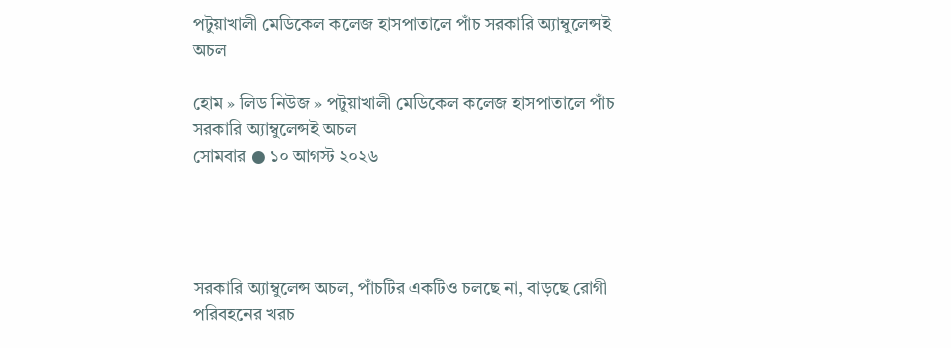পটুয়াখালী মেডিকেল কলেজ হাসপাতালে পাঁচ সরকারি অ্যাম্বুলেন্সই অচল

হোম » লিড নিউজ » পটুয়াখালী মেডিকেল কলেজ হাসপাতালে পাঁচ সরকারি অ্যাম্বুলেন্সই অচল
সোমবার ● ১০ আগস্ট ২০২৬




সরকারি অ্যাম্বুলেন্স অচল, পাঁচটির একটিও চলছে না, বাড়ছে রোগী পরিবহনের খরচ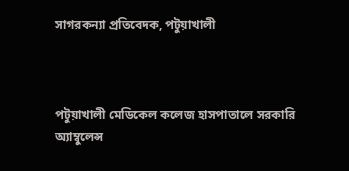সাগরকন্যা প্রতিবেদক, পটুয়াখালী



পটুয়াখালী মেডিকেল কলেজ হাসপাতালে সরকারি অ্যাম্বুলেন্স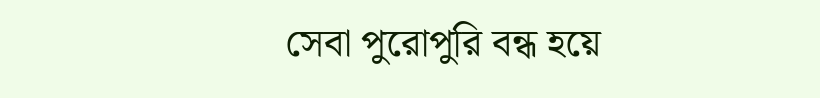সেবা পুরোপুরি বন্ধ হয়ে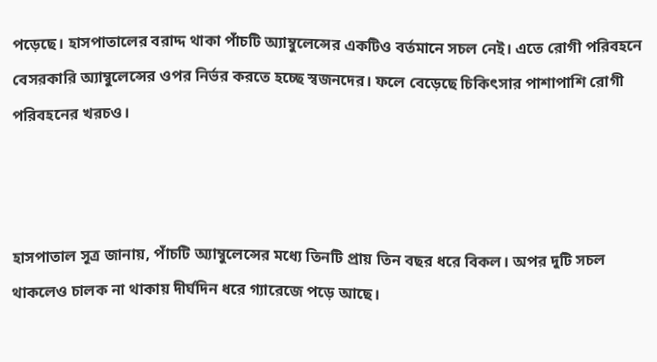পড়েছে। হাসপাতালের বরাদ্দ থাকা পাঁচটি অ্যাম্বুলেন্সের একটিও বর্তমানে সচল নেই। এতে রোগী পরিবহনে বেসরকারি অ্যাম্বুলেন্সের ওপর নির্ভর করতে হচ্ছে স্বজনদের। ফলে বেড়েছে চিকিৎসার পাশাপাশি রোগী পরিবহনের খরচও।



হাসপাতাল সূত্র জানায়, পাঁচটি অ্যাম্বুলেন্সের মধ্যে তিনটি প্রায় তিন বছর ধরে বিকল। অপর দুটি সচল থাকলেও চালক না থাকায় দীর্ঘদিন ধরে গ্যারেজে পড়ে আছে।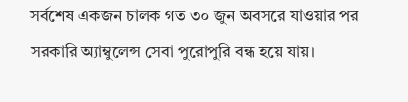সর্বশেষ একজন চালক গত ৩০ জুন অবসরে যাওয়ার পর সরকারি অ্যাম্বুলেন্স সেবা পুরোপুরি বন্ধ হয়ে যায়।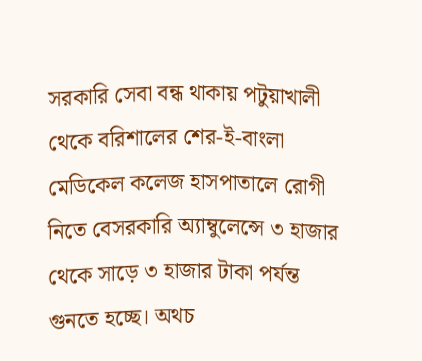সরকারি সেবা বন্ধ থাকায় পটুয়াখালী থেকে বরিশালের শের-ই-বাংলা মেডিকেল কলেজ হাসপাতালে রোগী নিতে বেসরকারি অ্যাম্বুলেন্সে ৩ হাজার থেকে সাড়ে ৩ হাজার টাকা পর্যন্ত গুনতে হচ্ছে। অথচ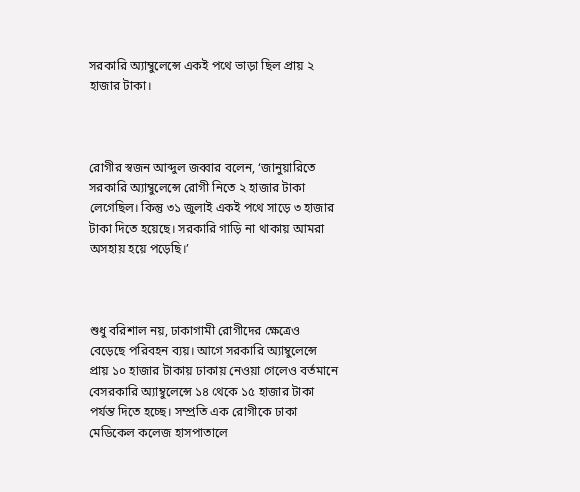সরকারি অ্যাম্বুলেন্সে একই পথে ভাড়া ছিল প্রায় ২ হাজার টাকা।



রোগীর স্বজন আব্দুল জব্বার বলেন, ‘জানুয়ারিতে সরকারি অ্যাম্বুলেন্সে রোগী নিতে ২ হাজার টাকা লেগেছিল। কিন্তু ৩১ জুলাই একই পথে সাড়ে ৩ হাজার টাকা দিতে হয়েছে। সরকারি গাড়ি না থাকায় আমরা অসহায় হয়ে পড়েছি।’



শুধু বরিশাল নয়, ঢাকাগামী রোগীদের ক্ষেত্রেও বেড়েছে পরিবহন ব্যয়। আগে সরকারি অ্যাম্বুলেন্সে প্রায় ১০ হাজার টাকায় ঢাকায় নেওয়া গেলেও বর্তমানে বেসরকারি অ্যাম্বুলেন্সে ১৪ থেকে ১৫ হাজার টাকা পর্যন্ত দিতে হচ্ছে। সম্প্রতি এক রোগীকে ঢাকা মেডিকেল কলেজ হাসপাতালে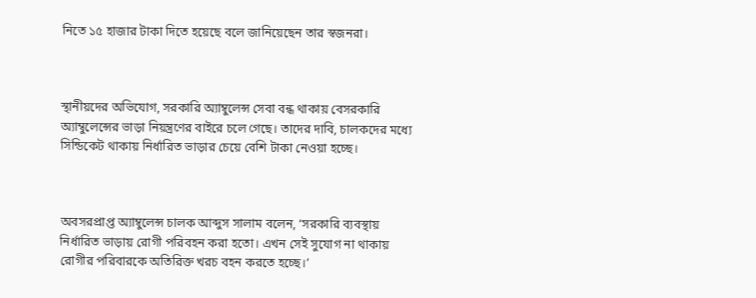নিতে ১৫ হাজার টাকা দিতে হয়েছে বলে জানিয়েছেন তার স্বজনরা।



স্থানীয়দের অভিযোগ, সরকারি অ্যাম্বুলেন্স সেবা বন্ধ থাকায় বেসরকারি অ্যাম্বুলেন্সের ভাড়া নিয়ন্ত্রণের বাইরে চলে গেছে। তাদের দাবি, চালকদের মধ্যে সিন্ডিকেট থাকায় নির্ধারিত ভাড়ার চেয়ে বেশি টাকা নেওয়া হচ্ছে।



অবসরপ্রাপ্ত অ্যাম্বুলেন্স চালক আব্দুস সালাম বলেন, ‘সরকারি ব্যবস্থায় নির্ধারিত ভাড়ায় রোগী পরিবহন করা হতো। এখন সেই সুযোগ না থাকায় রোগীর পরিবারকে অতিরিক্ত খরচ বহন করতে হচ্ছে।’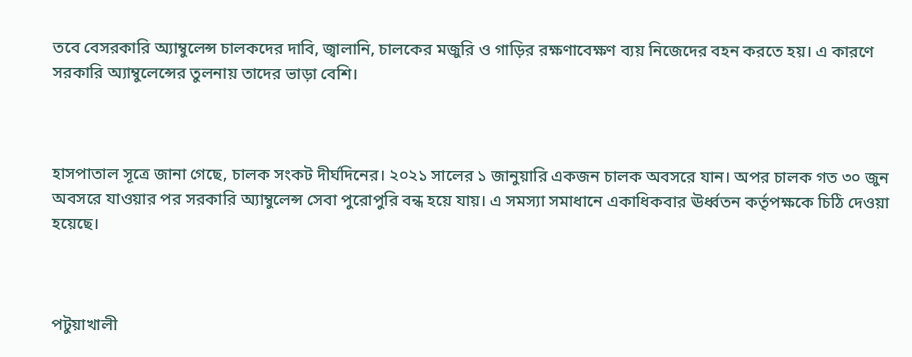তবে বেসরকারি অ্যাম্বুলেন্স চালকদের দাবি, জ্বালানি, চালকের মজুরি ও গাড়ির রক্ষণাবেক্ষণ ব্যয় নিজেদের বহন করতে হয়। এ কারণে সরকারি অ্যাম্বুলেন্সের তুলনায় তাদের ভাড়া বেশি।



হাসপাতাল সূত্রে জানা গেছে, চালক সংকট দীর্ঘদিনের। ২০২১ সালের ১ জানুয়ারি একজন চালক অবসরে যান। অপর চালক গত ৩০ জুন অবসরে যাওয়ার পর সরকারি অ্যাম্বুলেন্স সেবা পুরোপুরি বন্ধ হয়ে যায়। এ সমস্যা সমাধানে একাধিকবার ঊর্ধ্বতন কর্তৃপক্ষকে চিঠি দেওয়া হয়েছে।



পটুয়াখালী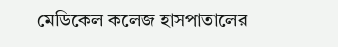মেডিকেল কলেজ হাসপাতালের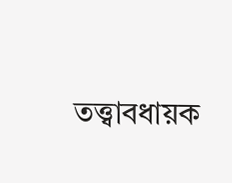তত্ত্বাবধায়ক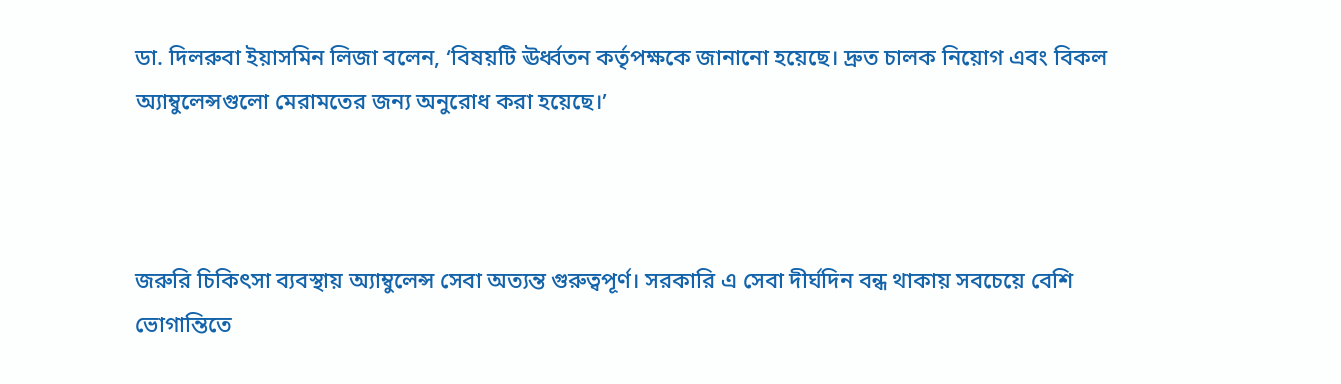ডা. দিলরুবা ইয়াসমিন লিজা বলেন, ‘বিষয়টি ঊর্ধ্বতন কর্তৃপক্ষকে জানানো হয়েছে। দ্রুত চালক নিয়োগ এবং বিকল অ্যাম্বুলেন্সগুলো মেরামতের জন্য অনুরোধ করা হয়েছে।’



জরুরি চিকিৎসা ব্যবস্থায় অ্যাম্বুলেন্স সেবা অত্যন্ত গুরুত্বপূর্ণ। সরকারি এ সেবা দীর্ঘদিন বন্ধ থাকায় সবচেয়ে বেশি ভোগান্তিতে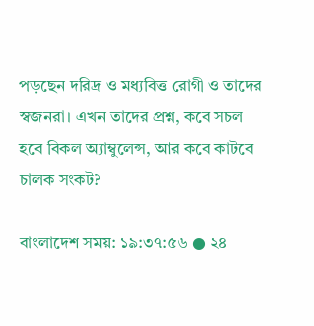পড়ছেন দরিদ্র ও মধ্যবিত্ত রোগী ও তাদের স্বজনরা। এখন তাদের প্রশ্ন, কবে সচল হবে বিকল অ্যাম্বুলেন্স, আর কবে কাটবে চালক সংকট?

বাংলাদেশ সময়: ১৯:৩৭:৫৬ ● ২৪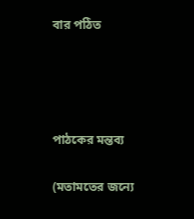বার পঠিত




পাঠকের মন্তব্য

(মতামতের জন্যে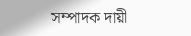সম্পাদক দায়ী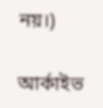নয়।)

আর্কাইভ